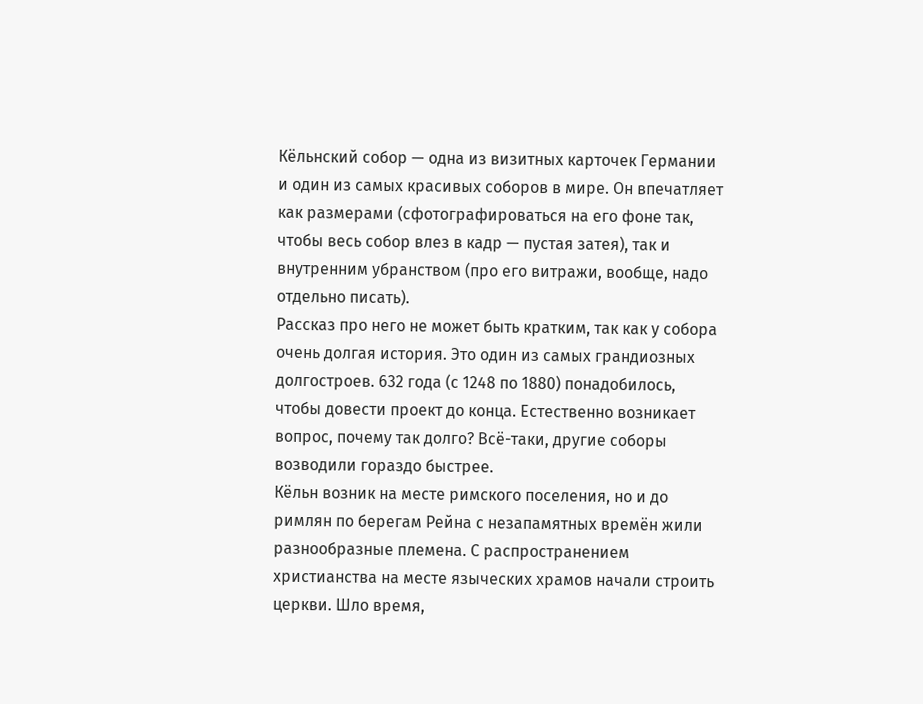Кёльнский собор — одна из визитных карточек Германии и один из самых красивых соборов в мире. Он впечатляет как размерами (сфотографироваться на его фоне так, чтобы весь собор влез в кадр — пустая затея), так и внутренним убранством (про его витражи, вообще, надо отдельно писать).
Рассказ про него не может быть кратким, так как у собора очень долгая история. Это один из самых грандиозных долгостроев. 632 года (с 1248 по 1880) понадобилось, чтобы довести проект до конца. Естественно возникает вопрос, почему так долго? Всё-таки, другие соборы возводили гораздо быстрее.
Кёльн возник на месте римского поселения, но и до римлян по берегам Рейна с незапамятных времён жили разнообразные племена. С распространением христианства на месте языческих храмов начали строить церкви. Шло время,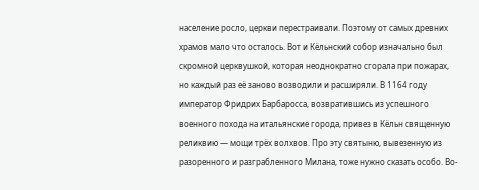население росло, церкви перестраивали. Поэтому от самых древних храмов мало что осталось. Вот и Кёльнский собор изначально был скромной церквушкой, которая неоднократно сгорала при пожарах, но каждый раз её заново возводили и расширяли. В 1164 году император Фридрих Барбаросса, возвратившись из успешного военного похода на итальянские города, привез в Кёльн священную реликвию — мощи трёх волхвов. Про эту святыню, вывезенную из разоренного и разграбленного Милана, тоже нужно сказать особо. Во-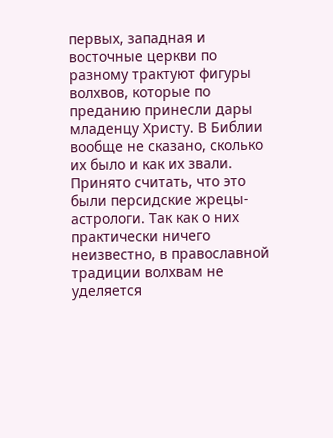первых, западная и восточные церкви по разному трактуют фигуры волхвов, которые по преданию принесли дары младенцу Христу. В Библии вообще не сказано, сколько их было и как их звали. Принято считать, что это были персидские жрецы-астрологи. Так как о них практически ничего неизвестно, в православной традиции волхвам не уделяется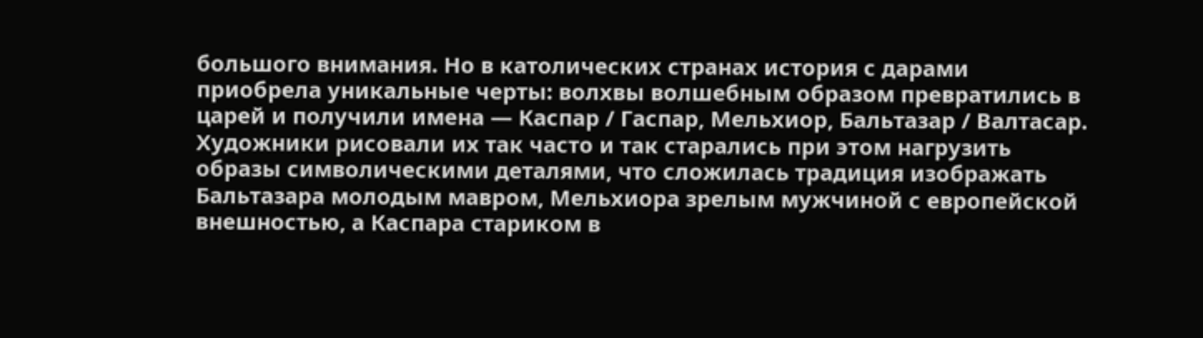большого внимания. Но в католических странах история с дарами приобрела уникальные черты: волхвы волшебным образом превратились в царей и получили имена — Каспар / Гаспар, Мельхиор, Бальтазар / Валтасар. Художники рисовали их так часто и так старались при этом нагрузить образы символическими деталями, что сложилась традиция изображать Бальтазара молодым мавром, Мельхиора зрелым мужчиной с европейской внешностью, а Каспара стариком в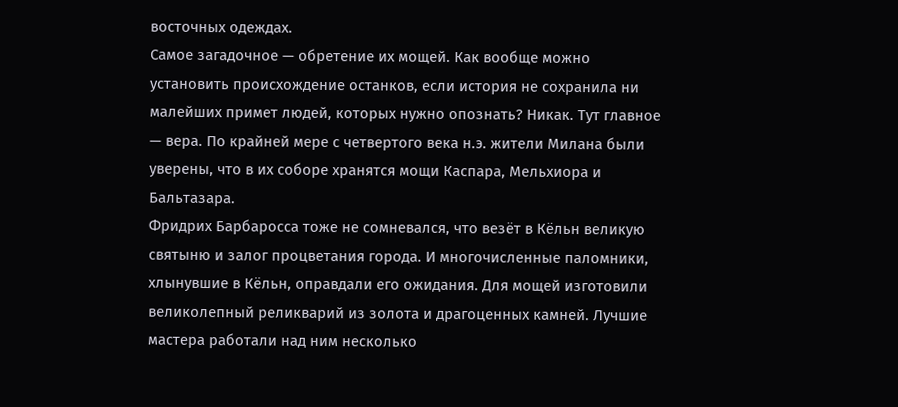восточных одеждах.
Самое загадочное — обретение их мощей. Как вообще можно установить происхождение останков, если история не сохранила ни малейших примет людей, которых нужно опознать? Никак. Тут главное — вера. По крайней мере с четвертого века н.э. жители Милана были уверены, что в их соборе хранятся мощи Каспара, Мельхиора и Бальтазара.
Фридрих Барбаросса тоже не сомневался, что везёт в Кёльн великую святыню и залог процветания города. И многочисленные паломники, хлынувшие в Кёльн, оправдали его ожидания. Для мощей изготовили великолепный реликварий из золота и драгоценных камней. Лучшие мастера работали над ним несколько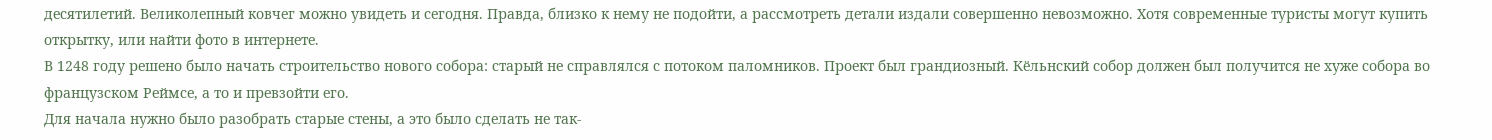десятилетий. Великолепный ковчег можно увидеть и сегодня. Правда, близко к нему не подойти, а рассмотреть детали издали совершенно невозможно. Хотя современные туристы могут купить открытку, или найти фото в интернете.
В 1248 году решено было начать строительство нового собора: старый не справлялся с потоком паломников. Проект был грандиозный. Кёльнский собор должен был получится не хуже собора во французском Реймсе, а то и превзойти его.
Для начала нужно было разобрать старые стены, а это было сделать не так-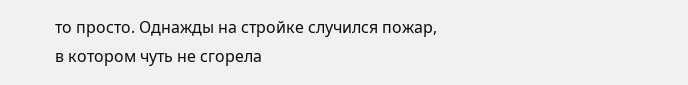то просто. Однажды на стройке случился пожар, в котором чуть не сгорела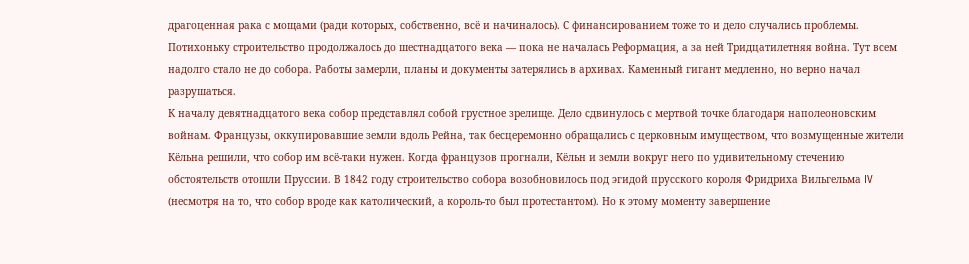драгоценная рака с мощами (ради которых, собственно, всё и начиналось). С финансированием тоже то и дело случались проблемы. Потихоньку строительство продолжалось до шестнадцатого века — пока не началась Реформация, а за ней Тридцатилетняя война. Тут всем надолго стало не до собора. Работы замерли, планы и документы затерялись в архивах. Каменный гигант медленно, но верно начал разрушаться.
К началу девятнадцатого века собор представлял собой грустное зрелище. Дело сдвинулось с мертвой точке благодаря наполеоновским войнам. Французы, оккупировавшие земли вдоль Рейна, так бесцеремонно обращались с церковным имуществом, что возмущенные жители Кёльна решили, что собор им всё-таки нужен. Когда французов прогнали, Кёльн и земли вокруг него по удивительному стечению обстоятельств отошли Пруссии. В 1842 году строительство собора возобновилось под эгидой прусского короля Фридриха Вильгельма IV (несмотря на то, что собор вроде как католический, а король-то был протестантом). Но к этому моменту завершение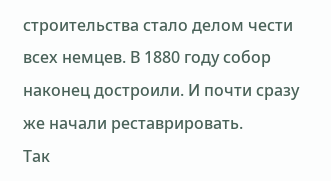строительства стало делом чести всех немцев. В 1880 году собор наконец достроили. И почти сразу же начали реставрировать.
Так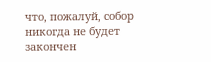что, пожалуй, собор никогда не будет закончен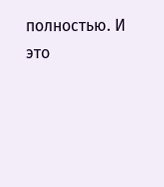полностью. И это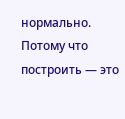нормально. Потому что построить — это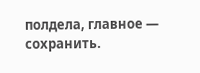полдела, главное — сохранить.